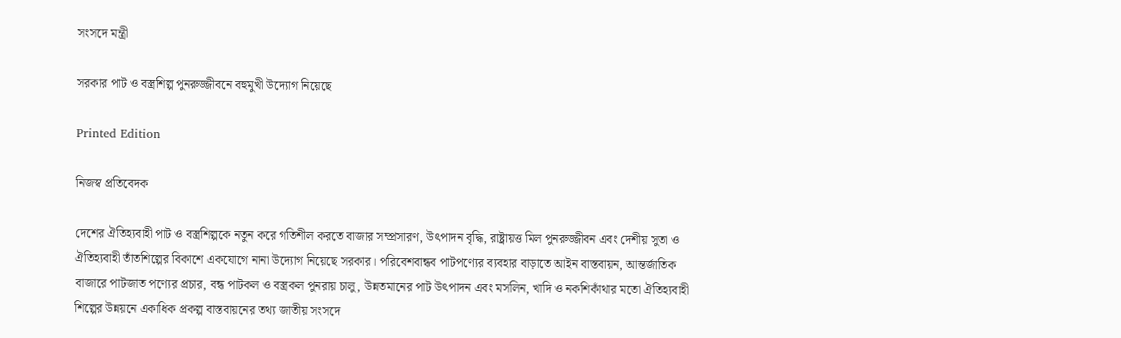সংসদে মন্ত্রী

সরকার পাট ও বস্ত্রশিল্প পুনরুজ্জীবনে বহুমুখী উদ্যোগ নিয়েছে

Printed Edition

নিজস্ব প্রতিবেদক

দেশের ঐতিহ্যবাহী পাট ও বস্ত্রশিল্পকে নতুন করে গতিশীল করতে বাজার সম্প্রসারণ, উৎপাদন বৃদ্ধি, রাষ্ট্রায়ত্ত মিল পুনরুজ্জীবন এবং দেশীয় সুতা ও ঐতিহ্যবাহী তাঁতশিল্পের বিকাশে একযোগে নানা উদ্যোগ নিয়েছে সরকার। পরিবেশবান্ধব পাটপণ্যের ব্যবহার বাড়াতে আইন বাস্তবায়ন, আন্তর্জাতিক বাজারে পাটজাত পণ্যের প্রচার, বন্ধ পাটকল ও বস্ত্রকল পুনরায় চালু, উন্নতমানের পাট উৎপাদন এবং মসলিন, খাদি ও নকশিকাঁথার মতো ঐতিহ্যবাহী শিল্পের উন্নয়নে একাধিক প্রকল্প বাস্তবায়নের তথ্য জাতীয় সংসদে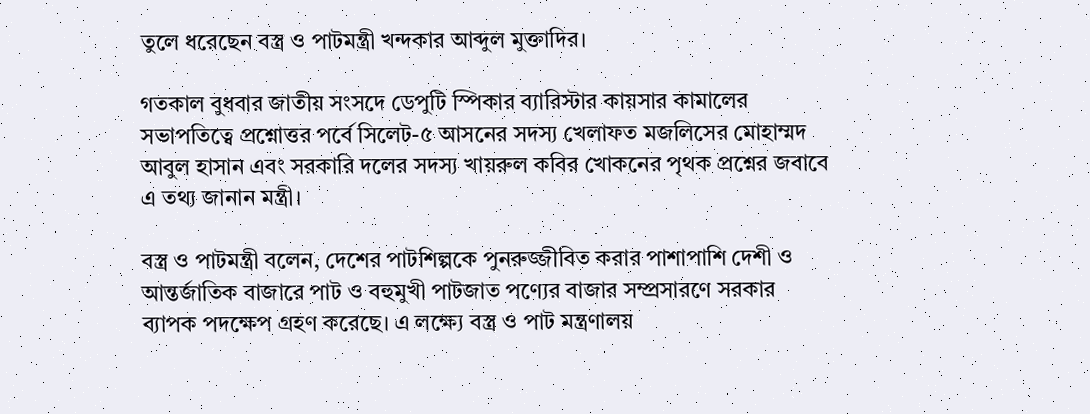তুলে ধরেছেন বস্ত্র ও পাটমন্ত্রী খন্দকার আব্দুল মুক্তাদির।

গতকাল বুধবার জাতীয় সংসদে ডেপুটি স্পিকার ব্যারিস্টার কায়সার কামালের সভাপতিত্বে প্রশ্নোত্তর পর্বে সিলেট-৫ আসনের সদস্য খেলাফত মজলিসের মোহাম্মদ আবুল হাসান এবং সরকারি দলের সদস্য খায়রুল কবির খোকনের পৃথক প্রশ্নের জবাবে এ তথ্য জানান মন্ত্রী।

বস্ত্র ও পাটমন্ত্রী বলেন, দেশের পাটশিল্পকে পুনরুজ্জীবিত করার পাশাপাশি দেশী ও আন্তর্জাতিক বাজারে পাট ও বহুমুখী পাটজাত পণ্যের বাজার সম্প্রসারণে সরকার ব্যাপক পদক্ষেপ গ্রহণ করেছে। এ লক্ষ্যে বস্ত্র ও পাট মন্ত্রণালয়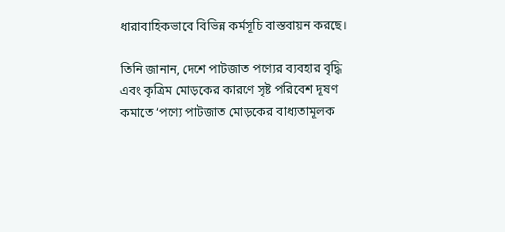ধারাবাহিকভাবে বিভিন্ন কর্মসূচি বাস্তবায়ন করছে।

তিনি জানান, দেশে পাটজাত পণ্যের ব্যবহার বৃদ্ধি এবং কৃত্রিম মোড়কের কারণে সৃষ্ট পরিবেশ দূষণ কমাতে ‘পণ্যে পাটজাত মোড়কের বাধ্যতামূলক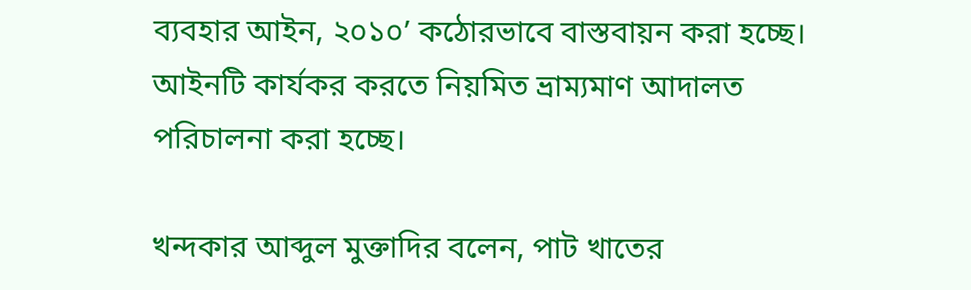ব্যবহার আইন, ২০১০’ কঠোরভাবে বাস্তবায়ন করা হচ্ছে। আইনটি কার্যকর করতে নিয়মিত ভ্রাম্যমাণ আদালত পরিচালনা করা হচ্ছে।

খন্দকার আব্দুল মুক্তাদির বলেন, পাট খাতের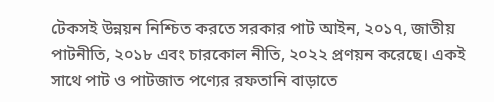টেকসই উন্নয়ন নিশ্চিত করতে সরকার পাট আইন, ২০১৭, জাতীয় পাটনীতি, ২০১৮ এবং চারকোল নীতি, ২০২২ প্রণয়ন করেছে। একই সাথে পাট ও পাটজাত পণ্যের রফতানি বাড়াতে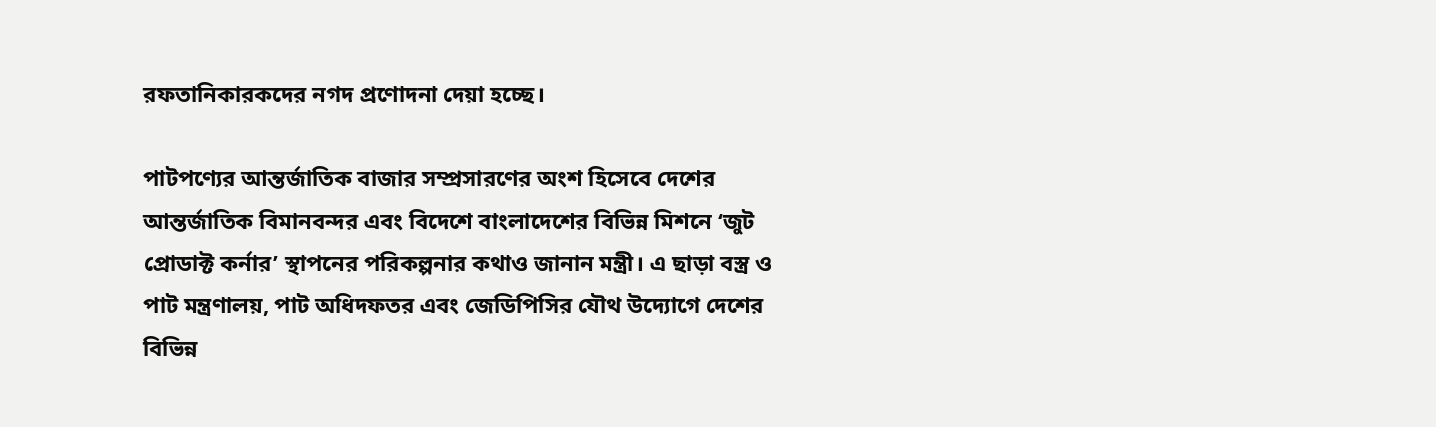রফতানিকারকদের নগদ প্রণোদনা দেয়া হচ্ছে।

পাটপণ্যের আন্তর্জাতিক বাজার সম্প্রসারণের অংশ হিসেবে দেশের আন্তর্জাতিক বিমানবন্দর এবং বিদেশে বাংলাদেশের বিভিন্ন মিশনে ‘জুট প্রোডাক্ট কর্নার’ স্থাপনের পরিকল্পনার কথাও জানান মন্ত্রী। এ ছাড়া বস্ত্র ও পাট মন্ত্রণালয়, পাট অধিদফতর এবং জেডিপিসির যৌথ উদ্যোগে দেশের বিভিন্ন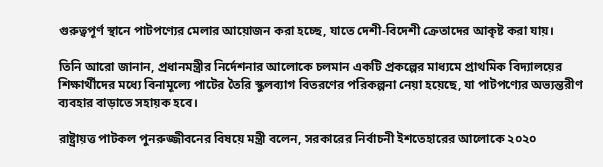গুরুত্বপূর্ণ স্থানে পাটপণ্যের মেলার আয়োজন করা হচ্ছে, যাতে দেশী-বিদেশী ক্রেতাদের আকৃষ্ট করা যায়।

তিনি আরো জানান, প্রধানমন্ত্রীর নির্দেশনার আলোকে চলমান একটি প্রকল্পের মাধ্যমে প্রাথমিক বিদ্যালয়ের শিক্ষার্থীদের মধ্যে বিনামূল্যে পাটের তৈরি স্কুলব্যাগ বিতরণের পরিকল্পনা নেয়া হয়েছে, যা পাটপণ্যের অভ্যন্তরীণ ব্যবহার বাড়াতে সহায়ক হবে।

রাষ্ট্রায়ত্ত পাটকল পুনরুজ্জীবনের বিষয়ে মন্ত্রী বলেন, সরকারের নির্বাচনী ইশতেহারের আলোকে ২০২০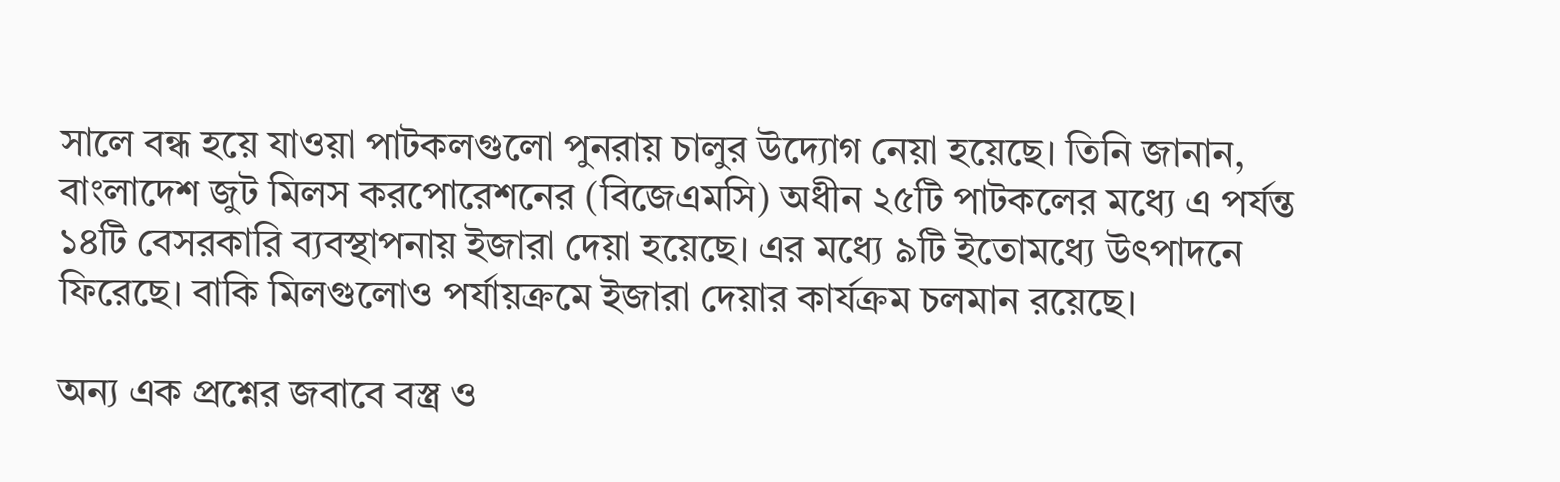সালে বন্ধ হয়ে যাওয়া পাটকলগুলো পুনরায় চালুর উদ্যোগ নেয়া হয়েছে। তিনি জানান, বাংলাদেশ জুট মিলস করপোরেশনের (বিজেএমসি) অধীন ২৫টি পাটকলের মধ্যে এ পর্যন্ত ১৪টি বেসরকারি ব্যবস্থাপনায় ইজারা দেয়া হয়েছে। এর মধ্যে ৯টি ইতোমধ্যে উৎপাদনে ফিরেছে। বাকি মিলগুলোও পর্যায়ক্রমে ইজারা দেয়ার কার্যক্রম চলমান রয়েছে।

অন্য এক প্রশ্নের জবাবে বস্ত্র ও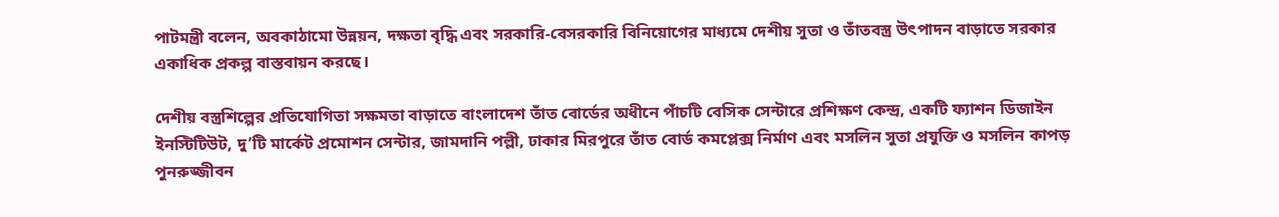পাটমন্ত্রী বলেন, অবকাঠামো উন্নয়ন, দক্ষতা বৃদ্ধি এবং সরকারি-বেসরকারি বিনিয়োগের মাধ্যমে দেশীয় সুতা ও তাঁতবস্ত্র উৎপাদন বাড়াতে সরকার একাধিক প্রকল্প বাস্তবায়ন করছে।

দেশীয় বস্ত্রশিল্পের প্রতিযোগিতা সক্ষমতা বাড়াতে বাংলাদেশ তাঁত বোর্ডের অধীনে পাঁচটি বেসিক সেন্টারে প্রশিক্ষণ কেন্দ্র, একটি ফ্যাশন ডিজাইন ইনস্টিটিউট, দু’টি মার্কেট প্রমোশন সেন্টার, জামদানি পল্লী, ঢাকার মিরপুরে তাঁত বোর্ড কমপ্লেক্স নির্মাণ এবং মসলিন সুতা প্রযুক্তি ও মসলিন কাপড় পুনরুজ্জীবন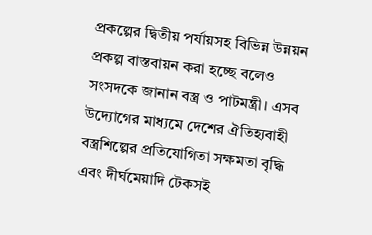প্রকল্পের দ্বিতীয় পর্যায়সহ বিভিন্ন উন্নয়ন প্রকল্প বাস্তবায়ন করা হচ্ছে বলেও সংসদকে জানান বস্ত্র ও পাটমন্ত্রী। এসব উদ্যোগের মাধ্যমে দেশের ঐতিহ্যবাহী বস্ত্রশিল্পের প্রতিযোগিতা সক্ষমতা বৃদ্ধি এবং দীর্ঘমেয়াদি টেকসই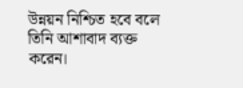উন্নয়ন নিশ্চিত হবে বলে তিনি আশাবাদ ব্যক্ত করেন।